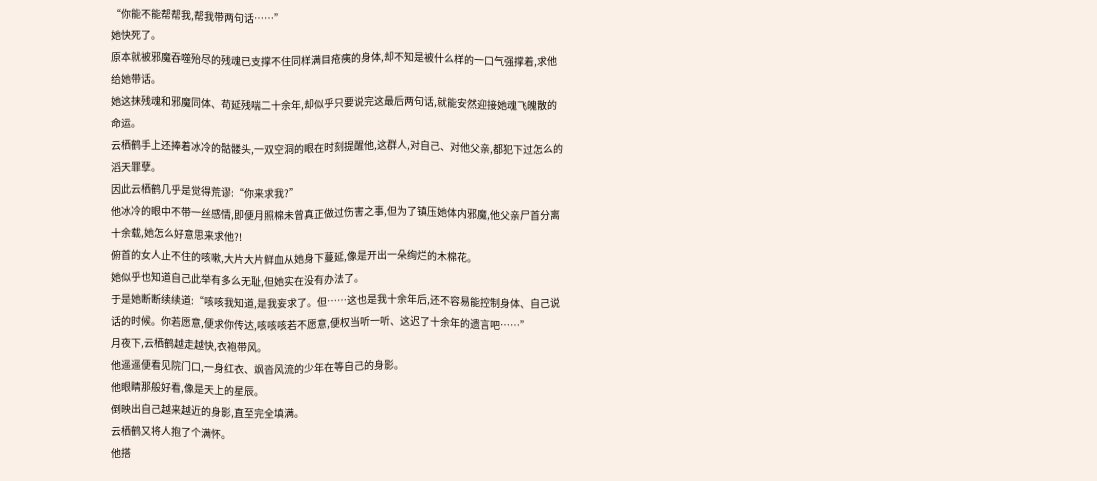“你能不能帮帮我,帮我带两句话……”
她快死了。
原本就被邪魔吞噬殆尽的残魂已支撑不住同样满目疮痍的身体,却不知是被什么样的一口气强撑着,求他给她带话。
她这抹残魂和邪魔同体、苟延残喘二十余年,却似乎只要说完这最后两句话,就能安然迎接她魂飞魄散的命运。
云栖鹤手上还捧着冰冷的骷髅头,一双空洞的眼在时刻提醒他,这群人,对自己、对他父亲,都犯下过怎么的滔天罪孽。
因此云栖鹤几乎是觉得荒谬:“你来求我?”
他冰冷的眼中不带一丝感情,即便月照棉未曾真正做过伤害之事,但为了镇压她体内邪魔,他父亲尸首分离十余载,她怎么好意思来求他?!
俯首的女人止不住的咳嗽,大片大片鲜血从她身下蔓延,像是开出一朵绚烂的木棉花。
她似乎也知道自己此举有多么无耻,但她实在没有办法了。
于是她断断续续道:“咳咳我知道,是我妄求了。但……这也是我十余年后,还不容易能控制身体、自己说话的时候。你若愿意,便求你传达,咳咳咳若不愿意,便权当听一听、这迟了十余年的遗言吧……”
月夜下,云栖鹤越走越快,衣袍带风。
他遥遥便看见院门口,一身红衣、飒沓风流的少年在等自己的身影。
他眼睛那般好看,像是天上的星辰。
倒映出自己越来越近的身影,直至完全填满。
云栖鹤又将人抱了个满怀。
他搭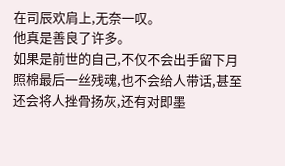在司辰欢肩上,无奈一叹。
他真是善良了许多。
如果是前世的自己,不仅不会出手留下月照棉最后一丝残魂,也不会给人带话,甚至还会将人挫骨扬灰,还有对即墨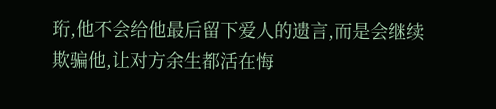珩,他不会给他最后留下爱人的遗言,而是会继续欺骗他,让对方余生都活在悔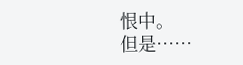恨中。
但是……